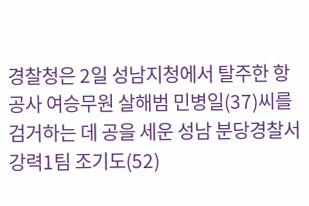경찰청은 2일 성남지청에서 탈주한 항공사 여승무원 살해범 민병일(37)씨를 검거하는 데 공을 세운 성남 분당경찰서 강력1팀 조기도(52)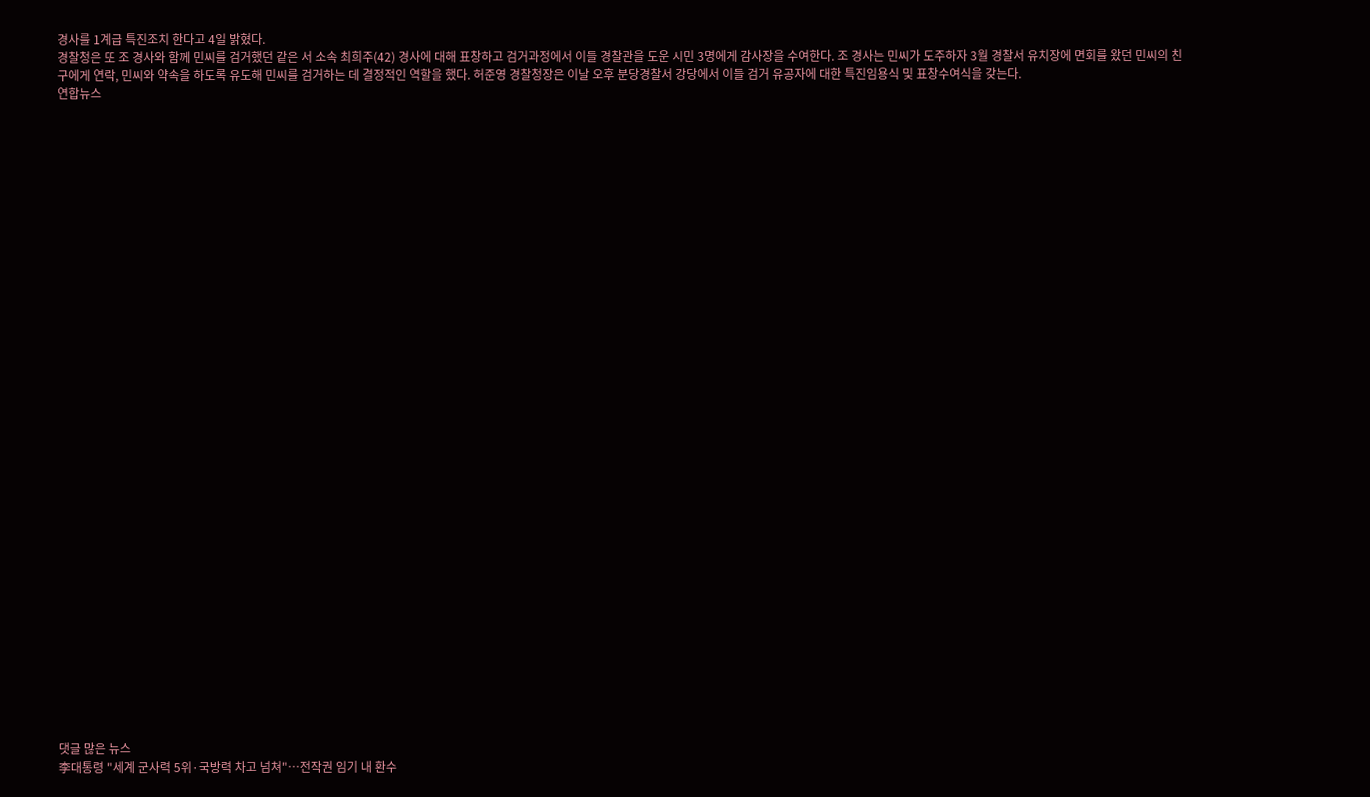경사를 1계급 특진조치 한다고 4일 밝혔다.
경찰청은 또 조 경사와 함께 민씨를 검거했던 같은 서 소속 최희주(42) 경사에 대해 표창하고 검거과정에서 이들 경찰관을 도운 시민 3명에게 감사장을 수여한다. 조 경사는 민씨가 도주하자 3월 경찰서 유치장에 면회를 왔던 민씨의 친구에게 연락, 민씨와 약속을 하도록 유도해 민씨를 검거하는 데 결정적인 역할을 했다. 허준영 경찰청장은 이날 오후 분당경찰서 강당에서 이들 검거 유공자에 대한 특진임용식 및 표창수여식을 갖는다.
연합뉴스



































댓글 많은 뉴스
李대통령 "세계 군사력 5위·국방력 차고 넘쳐"…전작권 임기 내 환수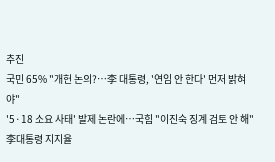추진
국민 65% "개헌 논의?…李 대통령, '연임 안 한다' 먼저 밝혀야"
'5·18 소요 사태' 발제 논란에…국힘 "이진숙 징계 검토 안 해"
李대통령 지지율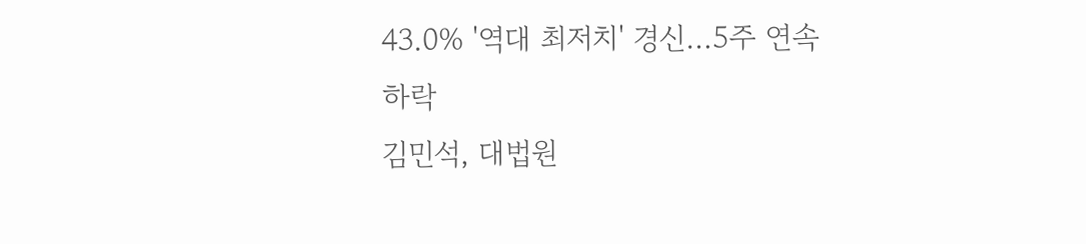43.0% '역대 최저치' 경신…5주 연속 하락
김민석, 대법원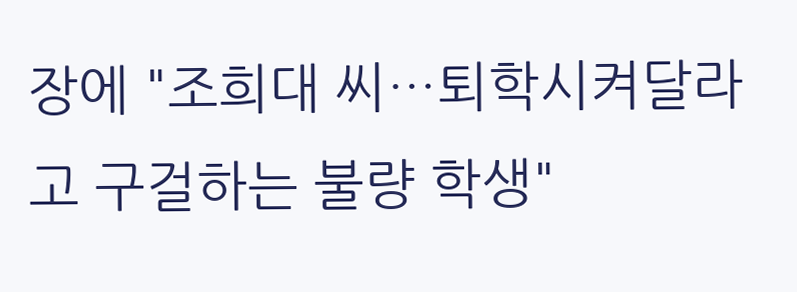장에 "조희대 씨…퇴학시켜달라고 구걸하는 불량 학생"